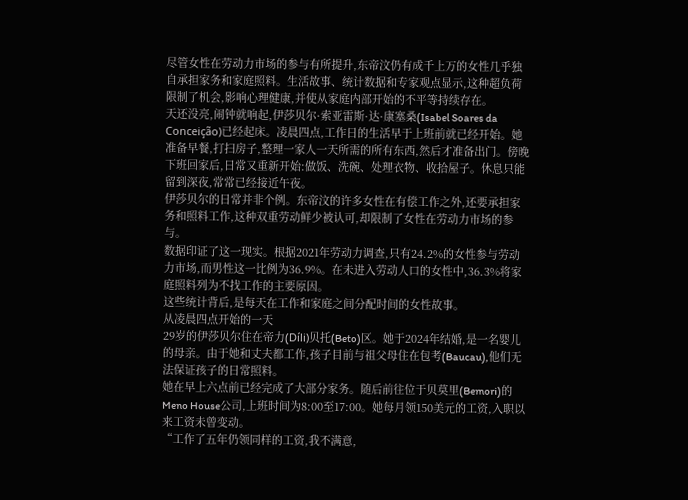尽管女性在劳动力市场的参与有所提升,东帝汶仍有成千上万的女性几乎独自承担家务和家庭照料。生活故事、统计数据和专家观点显示,这种超负荷限制了机会,影响心理健康,并使从家庭内部开始的不平等持续存在。
天还没亮,闹钟就响起,伊莎贝尔·索亚雷斯·达·康塞桑(Isabel Soares da Conceição)已经起床。凌晨四点,工作日的生活早于上班前就已经开始。她准备早餐,打扫房子,整理一家人一天所需的所有东西,然后才准备出门。傍晚下班回家后,日常又重新开始:做饭、洗碗、处理衣物、收拾屋子。休息只能留到深夜,常常已经接近午夜。
伊莎贝尔的日常并非个例。东帝汶的许多女性在有偿工作之外,还要承担家务和照料工作,这种双重劳动鲜少被认可,却限制了女性在劳动力市场的参与。
数据印证了这一现实。根据2021年劳动力调查,只有24.2%的女性参与劳动力市场,而男性这一比例为36.9%。在未进入劳动人口的女性中,36.3%将家庭照料列为不找工作的主要原因。
这些统计背后,是每天在工作和家庭之间分配时间的女性故事。
从凌晨四点开始的一天
29岁的伊莎贝尔住在帝力(Díli)贝托(Beto)区。她于2024年结婚,是一名婴儿的母亲。由于她和丈夫都工作,孩子目前与祖父母住在包考(Baucau),他们无法保证孩子的日常照料。
她在早上六点前已经完成了大部分家务。随后前往位于贝莫里(Bemori)的Meno House公司,上班时间为8:00至17:00。她每月领150美元的工资,入职以来工资未曾变动。
“工作了五年仍领同样的工资,我不满意,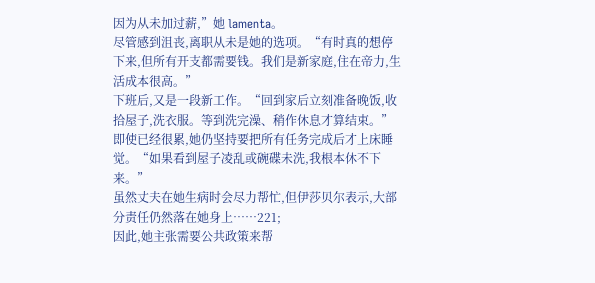因为从未加过薪,”她 lamenta。
尽管感到沮丧,离职从未是她的选项。“有时真的想停下来,但所有开支都需要钱。我们是新家庭,住在帝力,生活成本很高。”
下班后,又是一段新工作。“回到家后立刻准备晚饭,收拾屋子,洗衣服。等到洗完澡、稍作休息才算结束。”
即使已经很累,她仍坚持要把所有任务完成后才上床睡觉。“如果看到屋子凌乱或碗碟未洗,我根本休不下来。”
虽然丈夫在她生病时会尽力帮忙,但伊莎贝尔表示,大部分责任仍然落在她身上……221;
因此,她主张需要公共政策来帮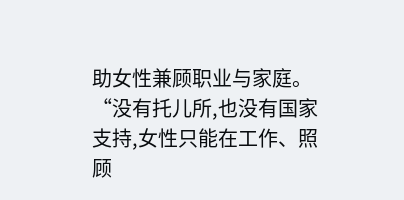助女性兼顾职业与家庭。
“没有托儿所,也没有国家支持,女性只能在工作、照顾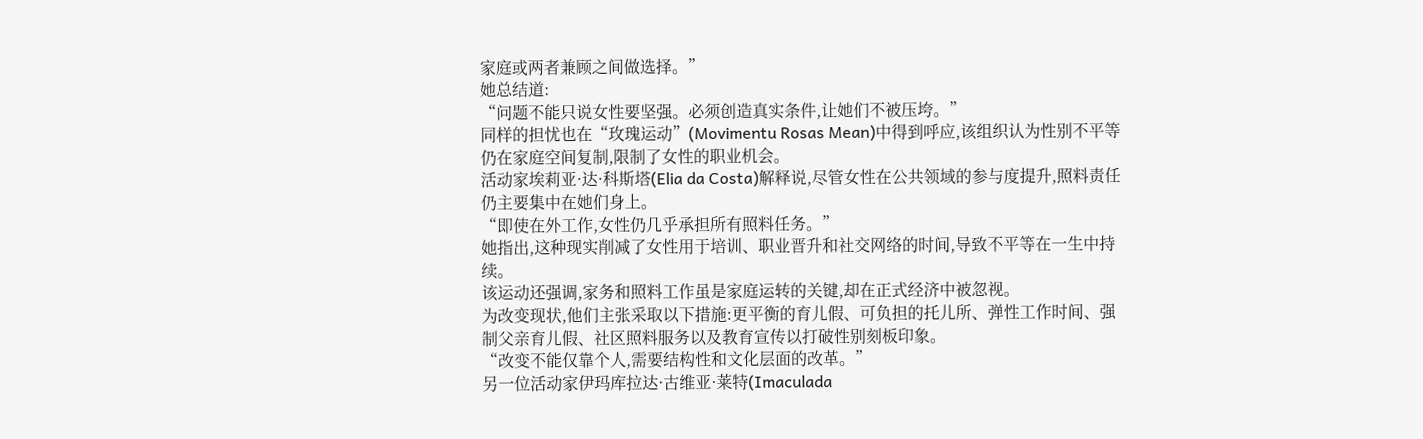家庭或两者兼顾之间做选择。”
她总结道:
“问题不能只说女性要坚强。必须创造真实条件,让她们不被压垮。”
同样的担忧也在“玫瑰运动”(Movimentu Rosas Mean)中得到呼应,该组织认为性别不平等仍在家庭空间复制,限制了女性的职业机会。
活动家埃莉亚·达·科斯塔(Elia da Costa)解释说,尽管女性在公共领域的参与度提升,照料责任仍主要集中在她们身上。
“即使在外工作,女性仍几乎承担所有照料任务。”
她指出,这种现实削减了女性用于培训、职业晋升和社交网络的时间,导致不平等在一生中持续。
该运动还强调,家务和照料工作虽是家庭运转的关键,却在正式经济中被忽视。
为改变现状,他们主张采取以下措施:更平衡的育儿假、可负担的托儿所、弹性工作时间、强制父亲育儿假、社区照料服务以及教育宣传以打破性别刻板印象。
“改变不能仅靠个人,需要结构性和文化层面的改革。”
另一位活动家伊玛库拉达·古维亚·莱特(Imaculada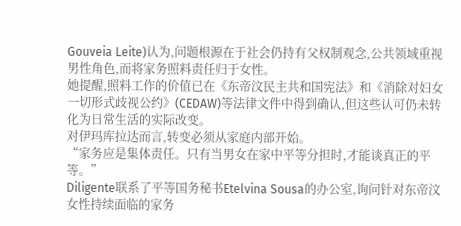Gouveia Leite)认为,问题根源在于社会仍持有父权制观念,公共领域重视男性角色,而将家务照料责任归于女性。
她提醒,照料工作的价值已在《东帝汶民主共和国宪法》和《消除对妇女一切形式歧视公约》(CEDAW)等法律文件中得到确认,但这些认可仍未转化为日常生活的实际改变。
对伊玛库拉达而言,转变必须从家庭内部开始。
“家务应是集体责任。只有当男女在家中平等分担时,才能谈真正的平等。”
Diligente联系了平等国务秘书Etelvina Sousa的办公室,询问针对东帝汶女性持续面临的家务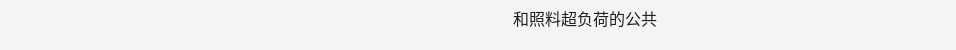和照料超负荷的公共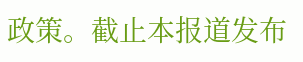政策。截止本报道发布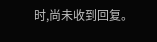时,尚未收到回复。